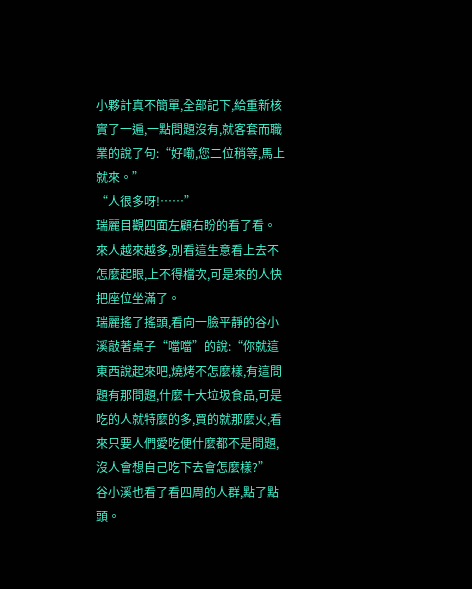小夥計真不簡單,全部記下,給重新核實了一遍,一點問題沒有,就客套而職業的說了句:“好嘞,您二位稍等,馬上就來。”
“人很多呀!……”
瑞麗目觀四面左顧右盼的看了看。
來人越來越多,別看這生意看上去不怎麼起眼,上不得檔次,可是來的人快把座位坐滿了。
瑞麗搖了搖頭,看向一臉平靜的谷小溪敲著桌子“噹噹”的說:“你就這東西說起來吧,燒烤不怎麼樣,有這問題有那問題,什麼十大垃圾食品,可是吃的人就特麼的多,買的就那麼火,看來只要人們愛吃便什麼都不是問題,沒人會想自己吃下去會怎麼樣?”
谷小溪也看了看四周的人群,點了點頭。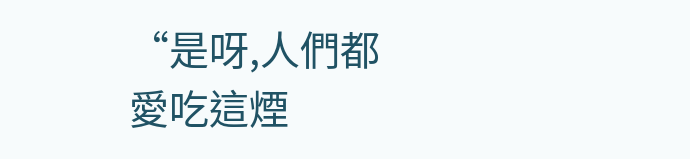“是呀,人們都愛吃這煙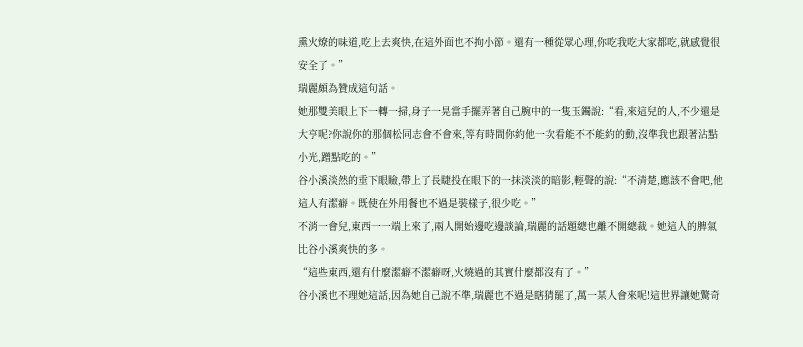熏火燎的味道,吃上去爽快,在這外面也不拘小節。還有一種從眾心理,你吃我吃大家都吃,就感覺很安全了。”
瑞麗頗為贊成這句話。
她那雙美眼上下一轉一掃,身子一晃當手擺弄著自己腕中的一隻玉鐲說:“看,來這兒的人,不少還是大亨呢?你說你的那個松同志會不會來,等有時間你約他一次看能不不能約的動,沒準我也跟著沾點小光,蹭點吃的。”
谷小溪淡然的垂下眼瞼,帶上了長睫投在眼下的一抹淡淡的暗影,輕聲的說:“不清楚,應該不會吧,他這人有潔癖。既使在外用餐也不過是裝樣子,很少吃。”
不消一會兒,東西一一端上來了,兩人開始邊吃邊談論,瑞麗的話題總也離不開總裁。她這人的脾氣比谷小溪爽快的多。
“這些東西,還有什麼潔癖不潔癖呀,火燒過的其實什麼都沒有了。”
谷小溪也不理她這話,因為她自己說不準,瑞麗也不過是瞎猜罷了,萬一某人會來呢!這世界讓她驚奇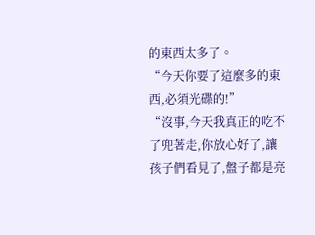的東西太多了。
“今天你要了這麼多的東西,必須光碟的!”
“沒事,今天我真正的吃不了兜著走,你放心好了,讓孩子們看見了,盤子都是亮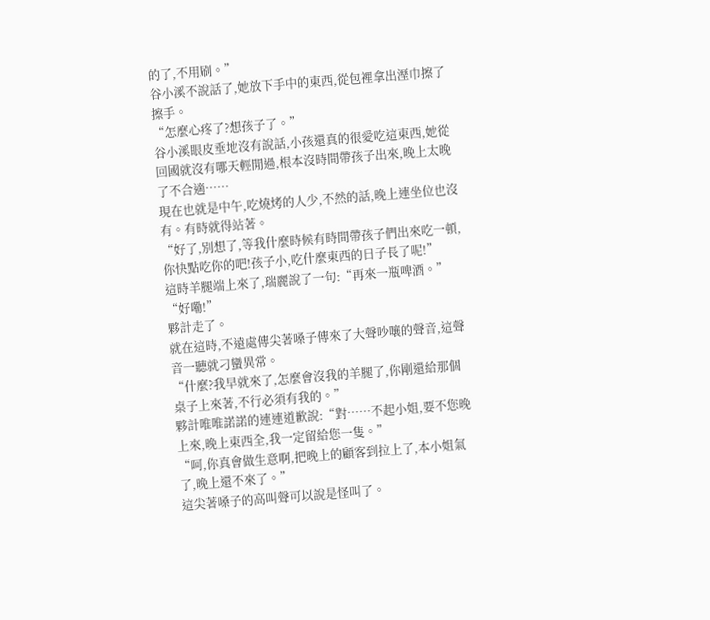的了,不用刷。”
谷小溪不說話了,她放下手中的東西,從包裡拿出溼巾擦了擦手。
“怎麼心疼了?想孩子了。”
谷小溪眼皮垂地沒有說話,小孩還真的很愛吃這東西,她從回國就沒有哪天輕閒過,根本沒時間帶孩子出來,晚上太晚了不合適……
現在也就是中午,吃燒烤的人少,不然的話,晚上連坐位也沒有。有時就得站著。
“好了,別想了,等我什麼時候有時間帶孩子們出來吃一頓,你快點吃你的吧!孩子小,吃什麼東西的日子長了呢!”
這時羊腿端上來了,瑞麗說了一句:“再來一瓶啤酒。”
“好嘞!”
夥計走了。
就在這時,不遠處傳尖著嗓子傳來了大聲吵嚷的聲音,這聲音一聽就刁蠻異常。
“什麼?我早就來了,怎麼會沒我的羊腿了,你剛還給那個桌子上來著,不行必須有我的。”
夥計唯唯諾諾的連連道歉說:“對……不起小姐,要不您晚上來,晚上東西全,我一定留給您一隻。”
“呵,你真會做生意啊,把晚上的顧客到拉上了,本小姐氣了,晚上還不來了。”
這尖著嗓子的高叫聲可以說是怪叫了。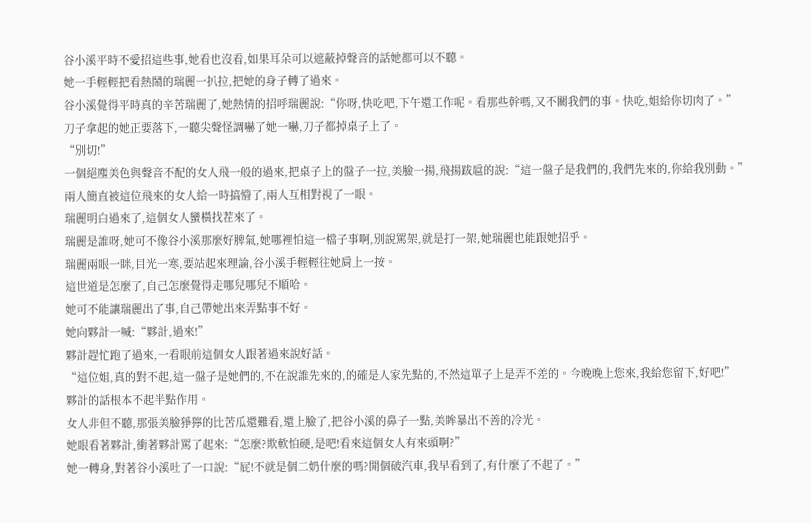谷小溪平時不愛招這些事,她看也沒看,如果耳朵可以遮蔽掉聲音的話她都可以不聽。
她一手輕輕把看熱鬧的瑞麗一扒拉,把她的身子轉了過來。
谷小溪覺得平時真的辛苦瑞麗了,她熱情的招呼瑞麗說:“你呀,快吃吧,下午還工作呢。看那些幹嗎,又不關我們的事。快吃,姐給你切肉了。”
刀子拿起的她正要落下,一聽尖聲怪調嚇了她一嚇,刀子都掉桌子上了。
“別切!”
一個絕塵美色與聲音不配的女人飛一般的過來,把桌子上的盤子一拉,美臉一揚,飛揚跋扈的說:“這一盤子是我們的,我們先來的,你給我別動。”
兩人簡直被這位飛來的女人給一時搞懵了,兩人互相對視了一眼。
瑞麗明白過來了,這個女人蠻橫找茬來了。
瑞麗是誰呀,她可不像谷小溪那麼好脾氣,她哪裡怕這一檔子事啊,別說罵架,就是打一架,她瑞麗也能跟她招乎。
瑞麗兩眼一眯,目光一寒,要站起來理論,谷小溪手輕輕往她肩上一按。
這世道是怎麼了,自己怎麼覺得走哪兒哪兒不順哈。
她可不能讓瑞麗出了事,自己帶她出來弄點事不好。
她向夥計一喊:“夥計,過來!”
夥計趕忙跑了過來,一看眼前這個女人跟著過來說好話。
“這位姐,真的對不起,這一盤子是她們的,不在說誰先來的,的確是人家先點的,不然這單子上是弄不差的。今晚晚上您來,我給您留下,好吧!”
夥計的話根本不起半點作用。
女人非但不聽,那張美臉猙獰的比苦瓜還難看,還上臉了,把谷小溪的鼻子一點,美眸暴出不善的冷光。
她眼看著夥計,衝著夥計罵了起來:“怎麼?欺軟怕硬,是吧!看來這個女人有來頭啊?”
她一轉身,對著谷小溪吐了一口說:“屁!不就是個二奶什麼的嗎?開個破汽車,我早看到了,有什麼了不起了。”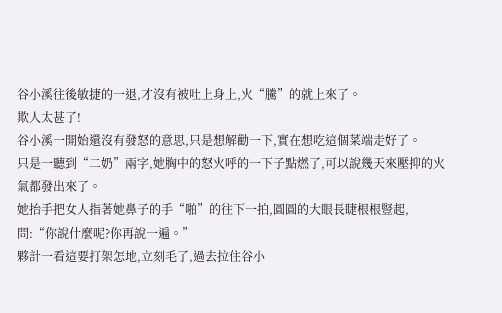谷小溪往後敏捷的一退,才沒有被吐上身上,火“騰”的就上來了。
欺人太甚了!
谷小溪一開始還沒有發怒的意思,只是想解勸一下,實在想吃這個菜端走好了。
只是一聽到“二奶”兩字,她胸中的怒火呼的一下子點燃了,可以說幾天來壓抑的火氣都發出來了。
她抬手把女人指著她鼻子的手“啪”的往下一拍,圓圓的大眼長睫根根豎起,問:“你說什麼呢?你再說一遍。”
夥計一看這要打架怎地,立刻毛了,過去拉住谷小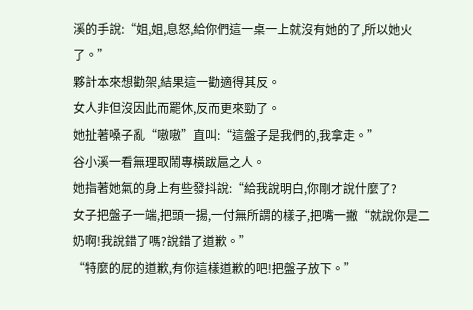溪的手說:“姐,姐,息怒,給你們這一桌一上就沒有她的了,所以她火了。”
夥計本來想勸架,結果這一勸適得其反。
女人非但沒因此而罷休,反而更來勁了。
她扯著嗓子亂“嗷嗷”直叫:“這盤子是我們的,我拿走。”
谷小溪一看無理取鬧專橫跋扈之人。
她指著她氣的身上有些發抖說:“給我說明白,你剛才說什麼了?
女子把盤子一端,把頭一揚,一付無所謂的樣子,把嘴一撇“就說你是二奶啊!我說錯了嗎?說錯了道歉。”
“特麼的屁的道歉,有你這樣道歉的吧!把盤子放下。”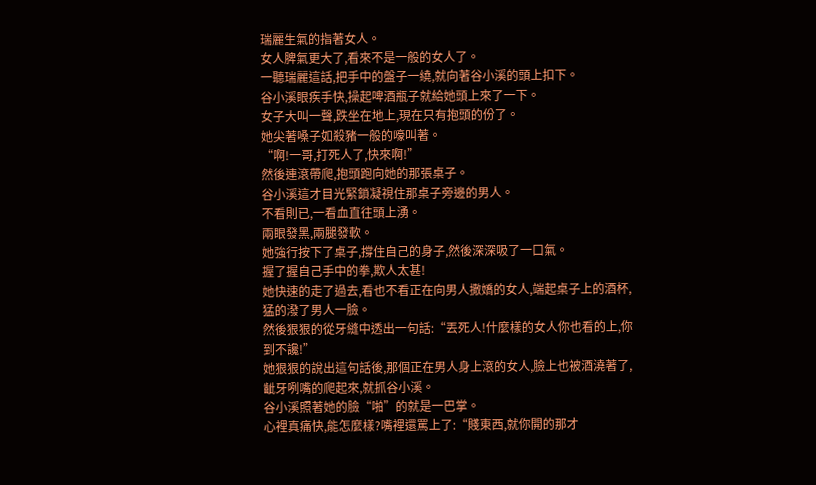瑞麗生氣的指著女人。
女人脾氣更大了,看來不是一般的女人了。
一聽瑞麗這話,把手中的盤子一繞,就向著谷小溪的頭上扣下。
谷小溪眼疾手快,操起啤酒瓶子就給她頭上來了一下。
女子大叫一聲,跌坐在地上,現在只有抱頭的份了。
她尖著嗓子如殺豬一般的嚎叫著。
“啊!一哥,打死人了,快來啊!”
然後連滾帶爬,抱頭跑向她的那張桌子。
谷小溪這才目光緊鎖凝視住那桌子旁邊的男人。
不看則已,一看血直往頭上湧。
兩眼發黑,兩腿發軟。
她強行按下了桌子,撐住自己的身子,然後深深吸了一口氣。
握了握自己手中的拳,欺人太甚!
她快速的走了過去,看也不看正在向男人撒嬌的女人,端起桌子上的酒杯,猛的潑了男人一臉。
然後狠狠的從牙縫中透出一句話:“丟死人!什麼樣的女人你也看的上,你到不讒!”
她狠狠的說出這句話後,那個正在男人身上滾的女人,臉上也被酒澆著了,齜牙咧嘴的爬起來,就抓谷小溪。
谷小溪照著她的臉“啪”的就是一巴掌。
心裡真痛快,能怎麼樣?嘴裡還罵上了:“賤東西,就你開的那才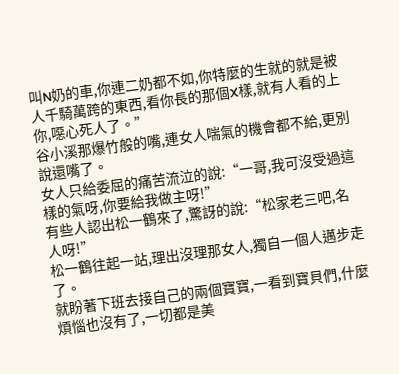叫N奶的車,你連二奶都不如,你特麼的生就的就是被人千騎萬跨的東西,看你長的那個X樣,就有人看的上你,噁心死人了。”
谷小溪那爆竹般的嘴,連女人喘氣的機會都不給,更別說還嘴了。
女人只給委屈的痛苦流泣的說:“一哥,我可沒受過這樣的氣呀,你要給我做主呀!”
有些人認出松一鶴來了,驚訝的說:“松家老三吧,名人呀!”
松一鶴往起一站,理出沒理那女人,獨自一個人邁步走了。
就盼著下班去接自己的兩個寶寶,一看到寶貝們,什麼煩惱也沒有了,一切都是美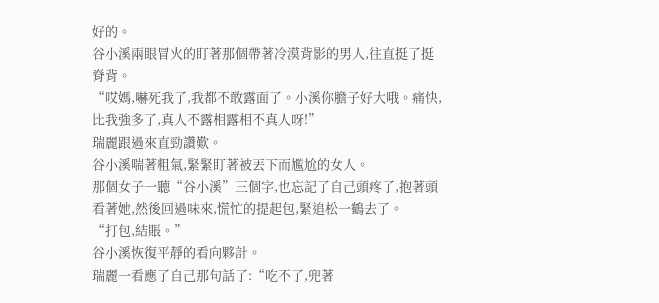好的。
谷小溪兩眼冒火的盯著那個帶著冷漠背影的男人,往直挺了挺脊背。
“哎媽,嚇死我了,我都不敢露面了。小溪你膽子好大哦。痛快,比我強多了,真人不露相露相不真人呀!”
瑞麗跟過來直勁讚歎。
谷小溪喘著粗氣,緊緊盯著被丟下而尷尬的女人。
那個女子一聽“谷小溪”三個字,也忘記了自己頭疼了,抱著頭看著她,然後回過味來,慌忙的提起包,緊追松一鶴去了。
“打包,結賬。”
谷小溪恢復平靜的看向夥計。
瑞麗一看應了自己那句話了:“吃不了,兜著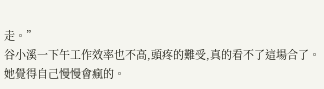走。”
谷小溪一下午工作效率也不高,頭疼的難受,真的看不了這場合了。
她覺得自己慢慢會瘋的。